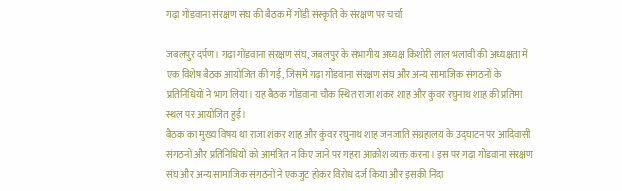गढ़ा गोंडवाना संरक्षण संघ की बैठक में गोंडी संस्कृति के संरक्षण पर चर्चा

जबलपुर दर्पण। गढ़ा गोंडवाना संरक्षण संघ, जबलपुर के संभागीय अध्यक्ष किशोरी लाल भलावी की अध्यक्षता में एक विशेष बैठक आयोजित की गई, जिसमें गढ़ा गोंडवाना संरक्षण संघ और अन्य सामाजिक संगठनों के प्रतिनिधियों ने भाग लिया। यह बैठक गोंडवाना चौक स्थित राजा शंकर शाह और कुंवर रघुनाथ शाह की प्रतिमा स्थल पर आयोजित हुई।
बैठक का मुख्य विषय था राजा शंकर शाह और कुंवर रघुनाथ शाह जनजाति संग्रहालय के उद्घाटन पर आदिवासी संगठनों और प्रतिनिधियों को आमंत्रित न किए जाने पर गहरा आक्रोश व्यक्त करना। इस पर गढ़ा गोंडवाना संरक्षण संघ और अन्य सामाजिक संगठनों ने एकजुट होकर विरोध दर्ज किया और इसकी निंदा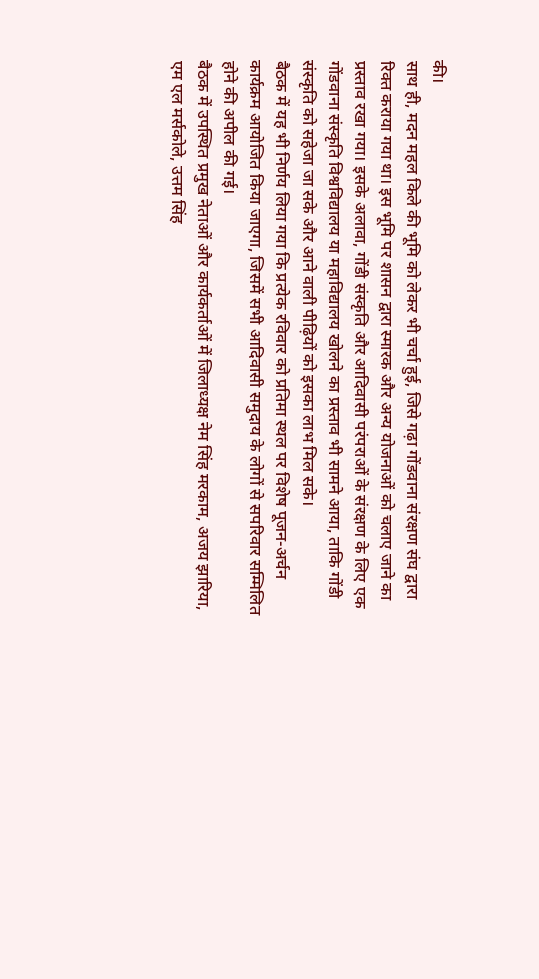की।
साथ ही, मदन महल किले की भूमि को लेकर भी चर्चा हुई, जिसे गढ़ा गोंडवाना संरक्षण संघ द्वारा रिक्त कराया गया था। इस भूमि पर शासन द्वारा स्मारक और अन्य योजनाओं को चलाए जाने का प्रस्ताव रखा गया। इसके अलावा, गोंडी संस्कृति और आदिवासी परंपराओं के संरक्षण के लिए एक गोंडवाना संस्कृति विश्वविद्यालय या महाविद्यालय खोलने का प्रस्ताव भी सामने आया, ताकि गोंडी संस्कृति को सहेजा जा सके और आने वाली पीढ़ियों को इसका लाभ मिल सके।
बैठक में यह भी निर्णय लिया गया कि प्रत्येक रविवार को प्रतिमा स्थल पर विशेष पूजन-अर्चन कार्यक्रम आयोजित किया जाएगा, जिसमें सभी आदिवासी समुदाय के लोगों से सपरिवार सम्मिलित होने की अपील की गई।
बैठक में उपस्थित प्रमुख नेताओं और कार्यकर्ताओं में जिलाध्यक्ष नेम सिंह मरकाम, अजय झारिया, एम एल मर्सकोले, उत्तम सिंह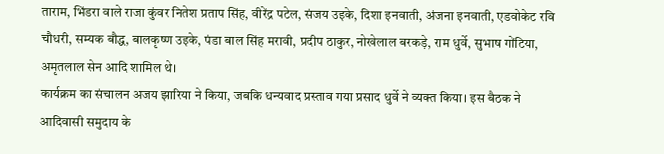ताराम, भिंडरा वाले राजा कुंवर नितेश प्रताप सिंह, वीरेंद्र पटेल, संजय उइके, दिशा इनवाती, अंजना इनवाती, एडवोकेट रवि चौधरी, सम्यक बौद्ध, बालकृष्ण उइके, पंडा बाल सिंह मरावी, प्रदीप ठाकुर, नोखेलाल बरकड़े, राम धुर्वे, सुभाष गोंटिया, अमृतलाल सेन आदि शामिल थे।
कार्यक्रम का संचालन अजय झारिया ने किया, जबकि धन्यवाद प्रस्ताव गया प्रसाद धुर्वे ने व्यक्त किया। इस बैठक ने आदिवासी समुदाय के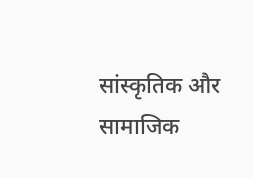सांस्कृतिक और सामाजिक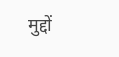मुद्दों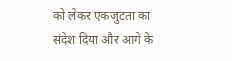को लेकर एकजुटता का संदेश दिया और आगे के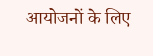आयोजनों के लिए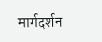मार्गदर्शन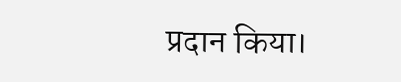प्रदान किया।